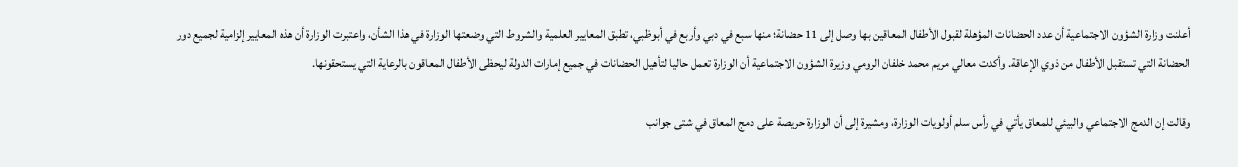أعلنت وزارة الشؤون الاجتماعية أن عدد الحضانات المؤهلة لقبول الأطفال المعاقين بها وصل إلى 11 حضانة؛ منها سبع في دبي وأربع في أبوظبي، تطبق المعايير العلمية والشروط التي وضعتها الوزارة في هذا الشأن، واعتبرت الوزارة أن هذه المعايير إلزامية لجميع دور الحضانة التي تستقبل الأطفال من ذوي الإعاقة. وأكدت معالي مريم محمد خلفان الرومي وزيرة الشؤون الاجتماعية أن الوزارة تعمل حاليا لتأهيل الحضانات في جميع إمارات الدولة ليحظى الأطفال المعاقون بالرعاية التي يستحقونها.

وقالت إن الدمج الاجتماعي والبيئي للمعاق يأتي في رأس سلم أولويات الوزارة، ومشيرة إلى أن الوزارة حريصة على دمج المعاق في شتى جوانب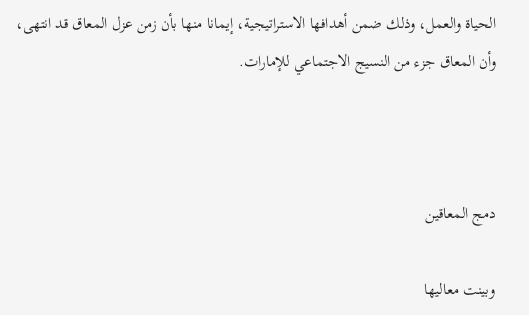الحياة والعمل، وذلك ضمن أهدافها الاستراتيجية، إيمانا منها بأن زمن عزل المعاق قد انتهى، وأن المعاق جزء من النسيج الاجتماعي للإمارات.



دمج المعاقين

وبينت معاليها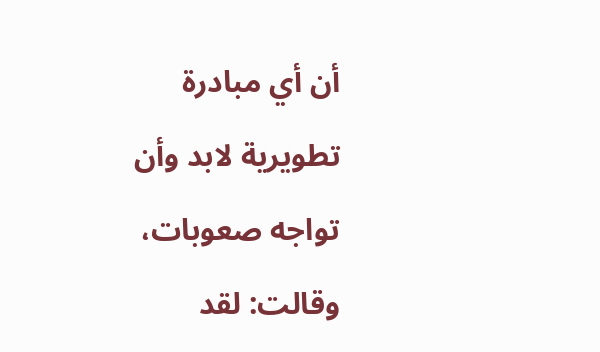أن أي مبادرة تطويرية لابد وأن تواجه صعوبات، وقالت: لقد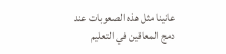عانينا مثل هذه الصعوبات عند دمج المعاقين في التعليم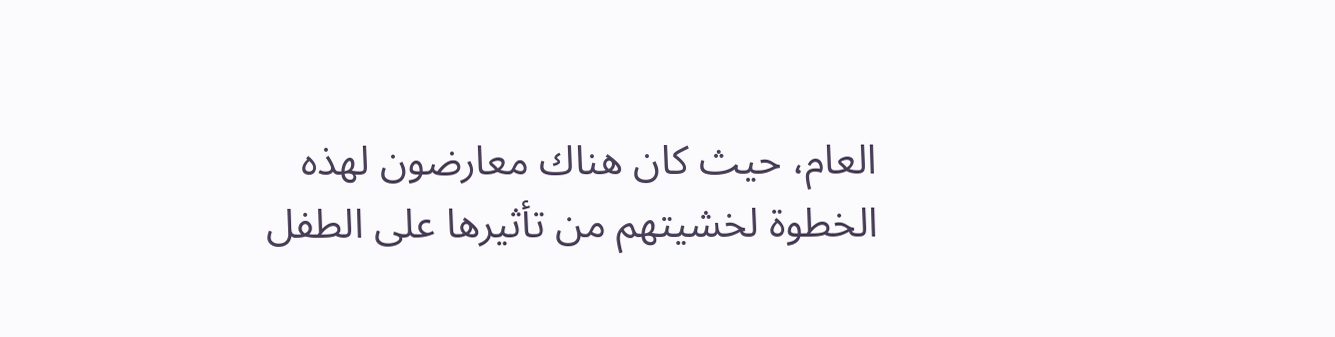العام، حيث كان هناك معارضون لهذه الخطوة لخشيتهم من تأثيرها على الطفل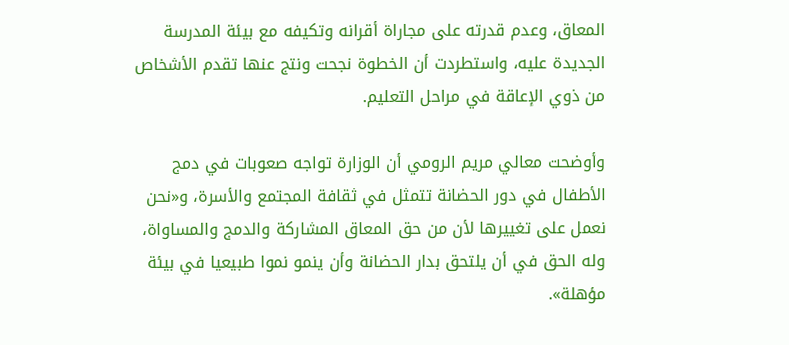المعاق، وعدم قدرته على مجاراة أقرانه وتكيفه مع بيئة المدرسة الجديدة عليه، واستطردت أن الخطوة نجحت ونتج عنها تقدم الأشخاص من ذوي الإعاقة في مراحل التعليم.

وأوضحت معالي مريم الرومي أن الوزارة تواجه صعوبات في دمج الأطفال في دور الحضانة تتمثل في ثقافة المجتمع والأسرة، و«نحن نعمل على تغييرها لأن من حق المعاق المشاركة والدمج والمساواة، وله الحق في أن يلتحق بدار الحضانة وأن ينمو نموا طبيعيا في بيئة مؤهلة».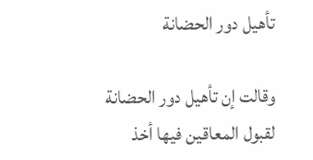تأهيل دور الحضانة

وقالت إن تأهيل دور الحضانة لقبول المعاقين فيها أخذ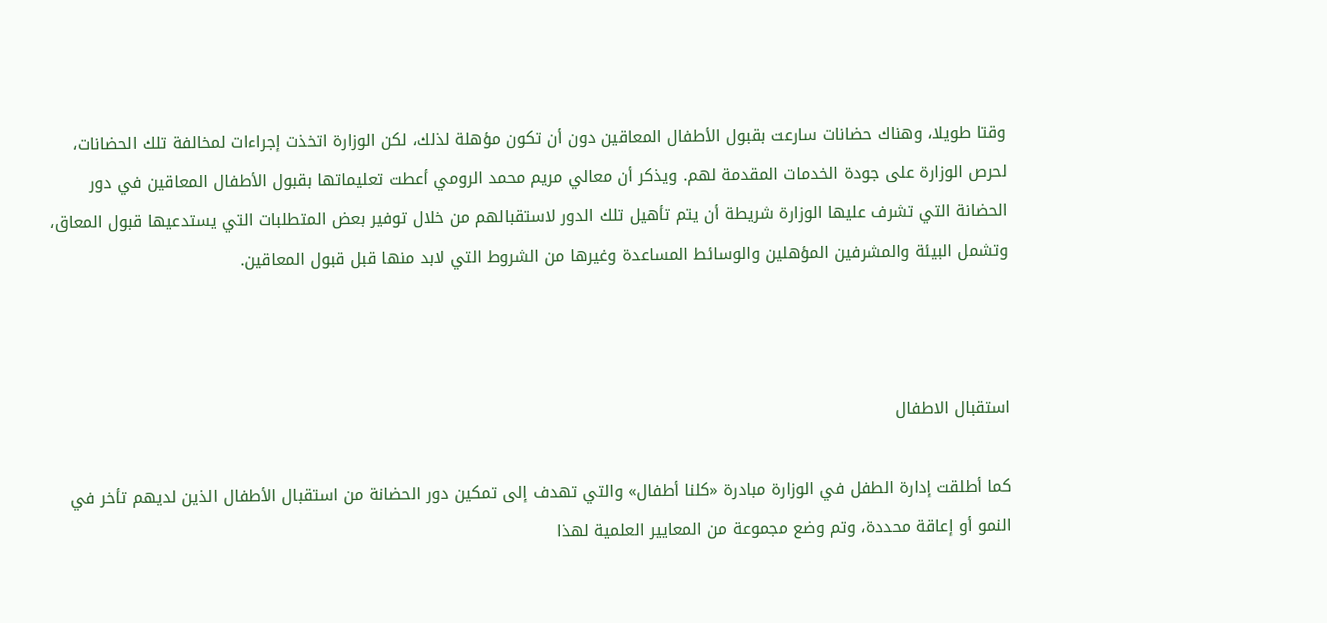وقتا طويلا، وهناك حضانات سارعت بقبول الأطفال المعاقين دون أن تكون مؤهلة لذلك، لكن الوزارة اتخذت إجراءات لمخالفة تلك الحضانات، لحرص الوزارة على جودة الخدمات المقدمة لهم. ويذكر أن معالي مريم محمد الرومي أعطت تعليماتها بقبول الأطفال المعاقين في دور الحضانة التي تشرف عليها الوزارة شريطة أن يتم تأهيل تلك الدور لاستقبالهم من خلال توفير بعض المتطلبات التي يستدعيها قبول المعاق، وتشمل البيئة والمشرفين المؤهلين والوسائط المساعدة وغيرها من الشروط التي لابد منها قبل قبول المعاقين.



استقبال الاطفال

كما أطلقت إدارة الطفل في الوزارة مبادرة «كلنا أطفال» والتي تهدف إلى تمكين دور الحضانة من استقبال الأطفال الذين لديهم تأخر في النمو أو إعاقة محددة، وتم وضع مجموعة من المعايير العلمية لهذا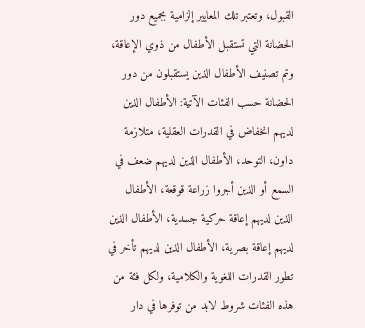القبول، وتعتبر تلك المعايير إلزامية بجميع دور الحضانة التي تستقبل الأطفال من ذوي الإعاقة، وتم تصنيف الأطفال الذين يستقبلون من دور الحضانة حسب الفئات الآتية: الأطفال الذين لديهم انخفاض في القدرات العقلية، متلازمة داون، التوحد، الأطفال الذين لديهم ضعف في السمع أو الذين أجروا زراعة قوقعة، الأطفال الذين لديهم إعاقة حركية جسدية، الأطفال الذين لديهم إعاقة بصرية، الأطفال الذين لديهم تأخر في تطور القدرات اللغوية والكلامية، ولكل فئة من هذه الفئات شروط لابد من توفرها في دار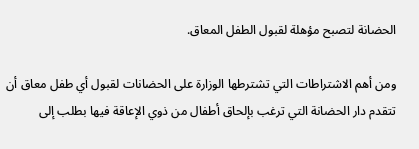الحضانة لتصبح مؤهلة لقبول الطفل المعاق.

ومن أهم الاشتراطات التي تشترطها الوزارة على الحضانات لقبول أي طفل معاق أن تتقدم دار الحضانة التي ترغب بإلحاق أطفال من ذوي الإعاقة فيها بطلب إلى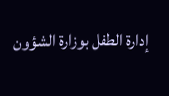إدارة الطفل بوزارة الشؤون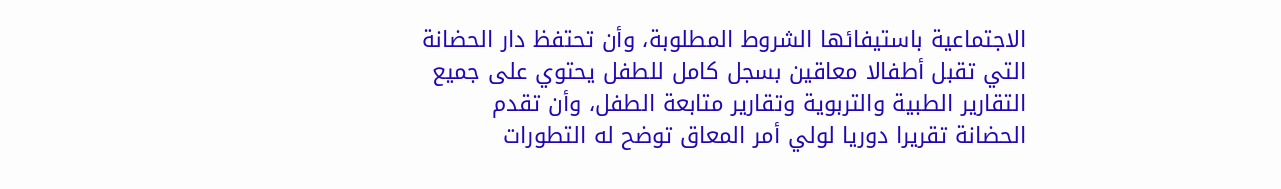الاجتماعية باستيفائها الشروط المطلوبة، وأن تحتفظ دار الحضانة التي تقبل أطفالا معاقين بسجل كامل للطفل يحتوي على جميع التقارير الطبية والتربوية وتقارير متابعة الطفل، وأن تقدم الحضانة تقريرا دوريا لولي أمر المعاق توضح له التطورات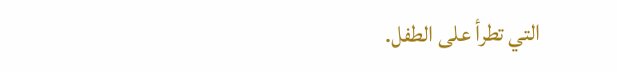التي تطرأ على الطفل.